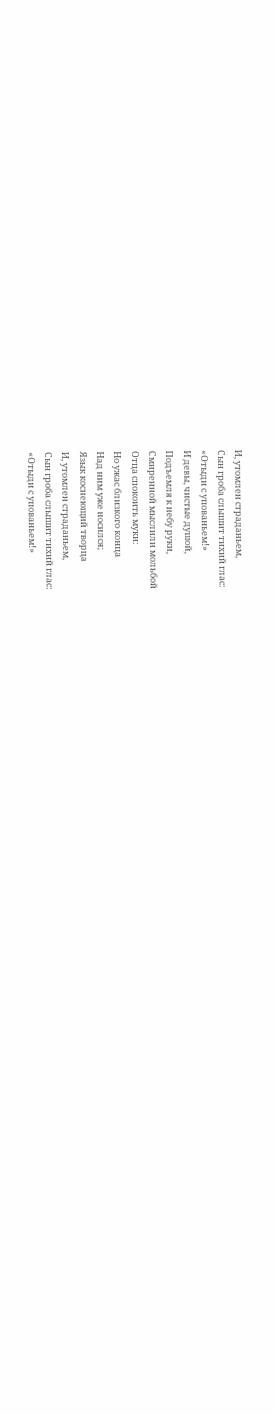И, утомлен страданьем,
Сын гроба слышит тихий глас:
«Отыди с упованьем!»
И девы, чистые душой,
Подъемля к небу руки,
Смиренной мыслили мольбой
Отца спокоить муки:
Но ужас близкого конца
Над ним уже носился;
Язык коснеющий творца
И, утомлен страданьем,
Сын гроба слышит тихий глас:
«Отыди с упованьем!»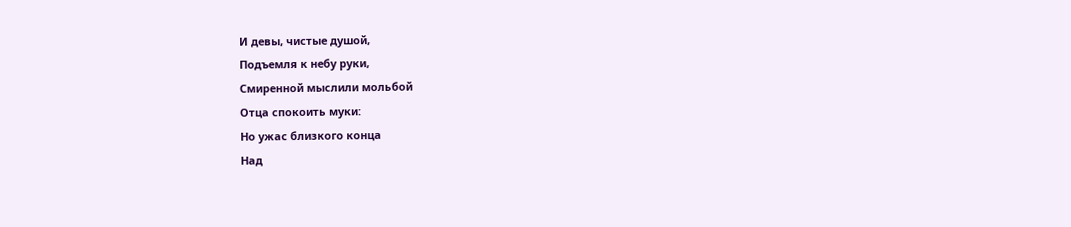И девы, чистые душой,
Подъемля к небу руки,
Смиренной мыслили мольбой
Отца спокоить муки:
Но ужас близкого конца
Над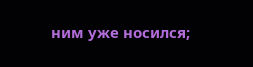ним уже носился;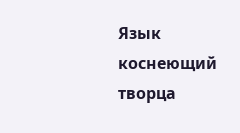Язык коснеющий творца